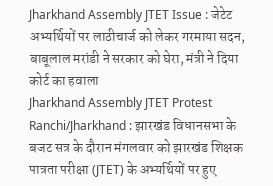Jharkhand Assembly JTET Issue : जेटेट अभ्यर्थियों पर लाठीचार्ज को लेकर गरमाया सदन, बाबूलाल मरांडी ने सरकार को घेरा, मंत्री ने दिया कोर्ट का हवाला
Jharkhand Assembly JTET Protest
Ranchi/Jharkhand : झारखंड विधानसभा के बजट सत्र के दौरान मंगलवार को झारखंड शिक्षक पात्रता परीक्षा (JTET) के अभ्यर्थियों पर हुए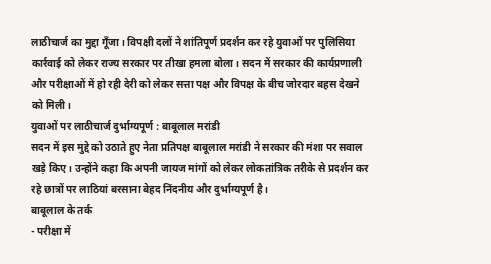लाठीचार्ज का मुद्दा गूँजा। विपक्षी दलों ने शांतिपूर्ण प्रदर्शन कर रहे युवाओं पर पुलिसिया कार्रवाई को लेकर राज्य सरकार पर तीखा हमला बोला। सदन में सरकार की कार्यप्रणाली और परीक्षाओं में हो रही देरी को लेकर सत्ता पक्ष और विपक्ष के बीच जोरदार बहस देखने को मिली।
युवाओं पर लाठीचार्ज दुर्भाग्यपूर्ण : बाबूलाल मरांडी
सदन में इस मुद्दे को उठाते हुए नेता प्रतिपक्ष बाबूलाल मरांडी ने सरकार की मंशा पर सवाल खड़े किए। उन्होंने कहा कि अपनी जायज मांगों को लेकर लोकतांत्रिक तरीके से प्रदर्शन कर रहे छात्रों पर लाठियां बरसाना बेहद निंदनीय और दुर्भाग्यपूर्ण है।
बाबूलाल के तर्क
- परीक्षा में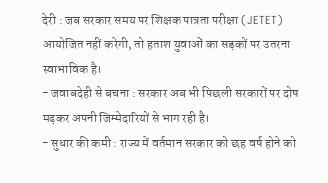देरी : जब सरकार समय पर शिक्षक पात्रता परीक्षा (JETET) आयोजित नहीं करेगी, तो हताश युवाओं का सड़कों पर उतरना स्वाभाविक है।
- जवाबदेही से बचना : सरकार अब भी पिछली सरकारों पर दोष मढ़कर अपनी जिम्मेदारियों से भाग रही है।
- सुधार की कमी : राज्य में वर्तमान सरकार को छह वर्ष होने को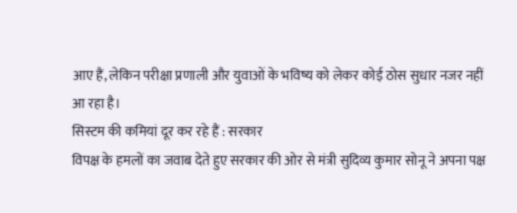आए हैं, लेकिन परीक्षा प्रणाली और युवाओं के भविष्य को लेकर कोई ठोस सुधार नजर नहीं आ रहा है।
सिस्टम की कमियां दूर कर रहे हैं : सरकार
विपक्ष के हमलों का जवाब देते हुए सरकार की ओर से मंत्री सुदिव्य कुमार सोनू ने अपना पक्ष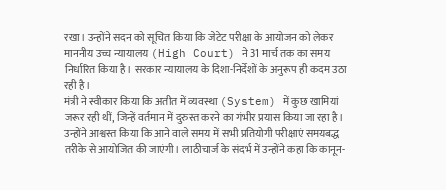रखा। उन्होंने सदन को सूचित किया कि जेटेट परीक्षा के आयोजन को लेकर माननीय उच्च न्यायालय (High Court) ने 31 मार्च तक का समय निर्धारित किया है। सरकार न्यायालय के दिशा-निर्देशों के अनुरूप ही कदम उठा रही है।
मंत्री ने स्वीकार किया कि अतीत में व्यवस्था (System) में कुछ खामियां जरूर रही थीं, जिन्हें वर्तमान में दुरुस्त करने का गंभीर प्रयास किया जा रहा है। उन्होंने आश्वस्त किया कि आने वाले समय में सभी प्रतियोगी परीक्षाएं समयबद्ध तरीके से आयोजित की जाएंगी। लाठीचार्ज के संदर्भ में उन्होंने कहा कि कानून-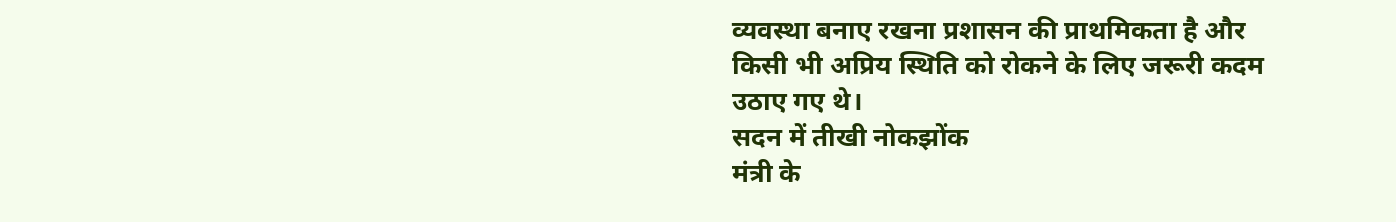व्यवस्था बनाए रखना प्रशासन की प्राथमिकता है और किसी भी अप्रिय स्थिति को रोकने के लिए जरूरी कदम उठाए गए थे।
सदन में तीखी नोकझोंक
मंत्री के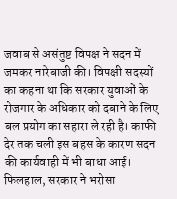जवाब से असंतुष्ट विपक्ष ने सदन में जमकर नारेबाजी की। विपक्षी सदस्यों का कहना था कि सरकार युवाओं के रोजगार के अधिकार को दबाने के लिए बल प्रयोग का सहारा ले रही है। काफी देर तक चली इस बहस के कारण सदन की कार्यवाही में भी बाधा आई। फिलहाल, सरकार ने भरोसा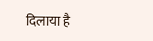दिलाया है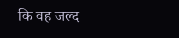कि वह जल्द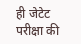ही जेटेट परीक्षा की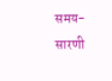समय-सारणी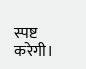स्पष्ट करेगी।